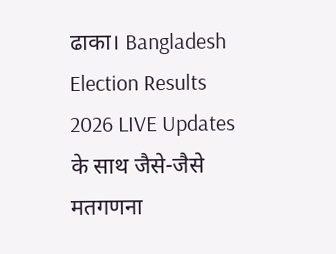ढाका। Bangladesh Election Results 2026 LIVE Updates के साथ जैसे-जैसे मतगणना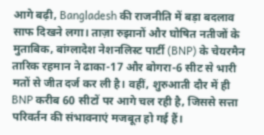आगे बढ़ी, Bangladesh की राजनीति में बड़ा बदलाव साफ दिखने लगा। ताज़ा रुझानों और घोषित नतीजों के मुताबिक, बांग्लादेश नेशनलिस्ट पार्टी (BNP) के चेयरमैन तारिक रहमान ने ढाका-17 और बोगरा-6 सीट से भारी मतों से जीत दर्ज कर ली है। वहीं, शुरुआती दौर में ही BNP करीब 60 सीटों पर आगे चल रही है, जिससे सत्ता परिवर्तन की संभावनाएं मजबूत हो गई हैं।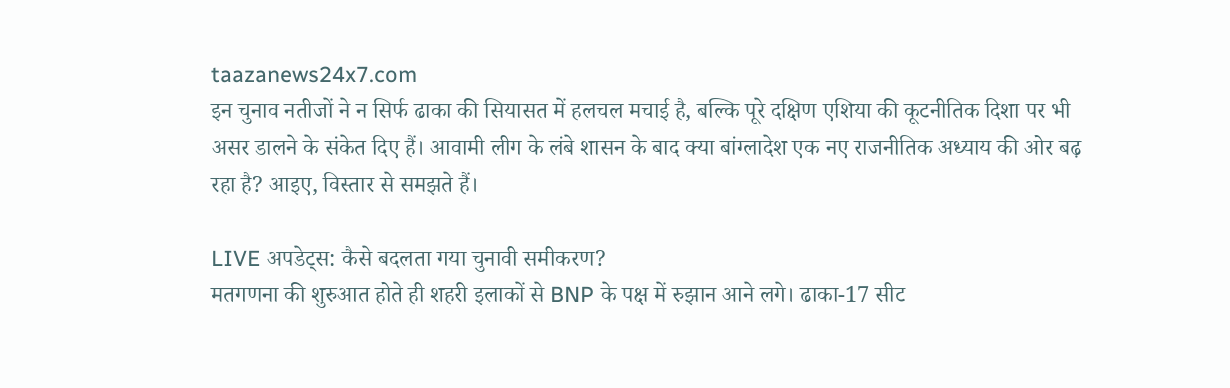taazanews24x7.com
इन चुनाव नतीजों ने न सिर्फ ढाका की सियासत में हलचल मचाई है, बल्कि पूरे दक्षिण एशिया की कूटनीतिक दिशा पर भी असर डालने के संकेत दिए हैं। आवामी लीग के लंबे शासन के बाद क्या बांग्लादेश एक नए राजनीतिक अध्याय की ओर बढ़ रहा है? आइए, विस्तार से समझते हैं।

LIVE अपडेट्स: कैसे बदलता गया चुनावी समीकरण?
मतगणना की शुरुआत होते ही शहरी इलाकों से BNP के पक्ष में रुझान आने लगे। ढाका-17 सीट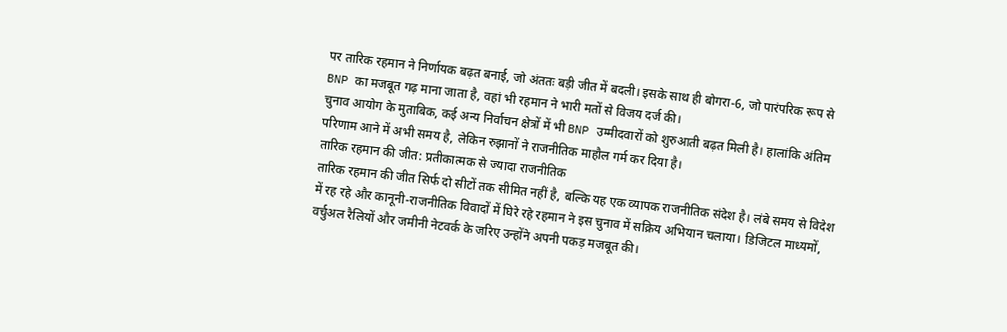पर तारिक रहमान ने निर्णायक बढ़त बनाई, जो अंततः बड़ी जीत में बदली। इसके साथ ही बोगरा-6, जो पारंपरिक रूप से BNP का मजबूत गढ़ माना जाता है, वहां भी रहमान ने भारी मतों से विजय दर्ज की।
चुनाव आयोग के मुताबिक, कई अन्य निर्वाचन क्षेत्रों में भी BNP उम्मीदवारों को शुरुआती बढ़त मिली है। हालांकि अंतिम परिणाम आने में अभी समय है, लेकिन रुझानों ने राजनीतिक माहौल गर्म कर दिया है।
तारिक रहमान की जीत: प्रतीकात्मक से ज्यादा राजनीतिक
तारिक रहमान की जीत सिर्फ दो सीटों तक सीमित नहीं है, बल्कि यह एक व्यापक राजनीतिक संदेश है। लंबे समय से विदेश में रह रहे और कानूनी-राजनीतिक विवादों में घिरे रहे रहमान ने इस चुनाव में सक्रिय अभियान चलाया। डिजिटल माध्यमों, वर्चुअल रैलियों और जमीनी नेटवर्क के जरिए उन्होंने अपनी पकड़ मजबूत की।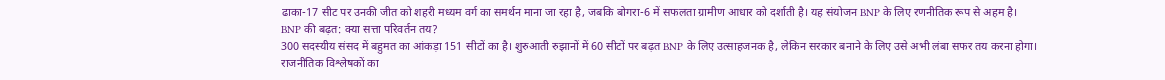ढाका-17 सीट पर उनकी जीत को शहरी मध्यम वर्ग का समर्थन माना जा रहा है, जबकि बोगरा-6 में सफलता ग्रामीण आधार को दर्शाती है। यह संयोजन BNP के लिए रणनीतिक रूप से अहम है।
BNP की बढ़त: क्या सत्ता परिवर्तन तय?
300 सदस्यीय संसद में बहुमत का आंकड़ा 151 सीटों का है। शुरुआती रुझानों में 60 सीटों पर बढ़त BNP के लिए उत्साहजनक है, लेकिन सरकार बनाने के लिए उसे अभी लंबा सफर तय करना होगा।
राजनीतिक विश्लेषकों का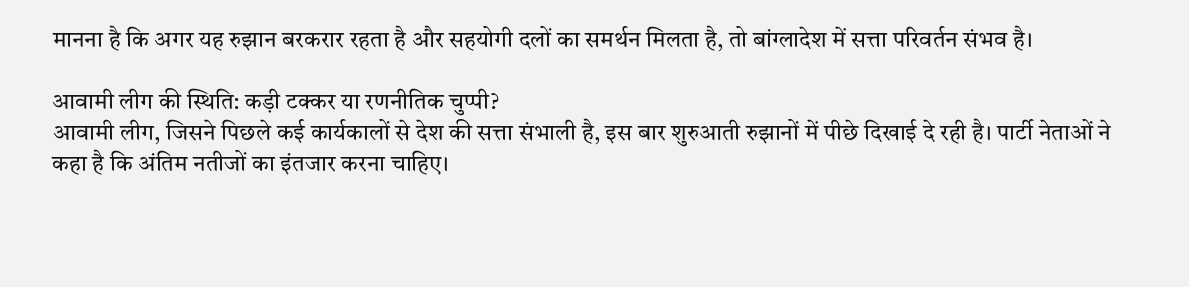मानना है कि अगर यह रुझान बरकरार रहता है और सहयोगी दलों का समर्थन मिलता है, तो बांग्लादेश में सत्ता परिवर्तन संभव है।

आवामी लीग की स्थिति: कड़ी टक्कर या रणनीतिक चुप्पी?
आवामी लीग, जिसने पिछले कई कार्यकालों से देश की सत्ता संभाली है, इस बार शुरुआती रुझानों में पीछे दिखाई दे रही है। पार्टी नेताओं ने कहा है कि अंतिम नतीजों का इंतजार करना चाहिए।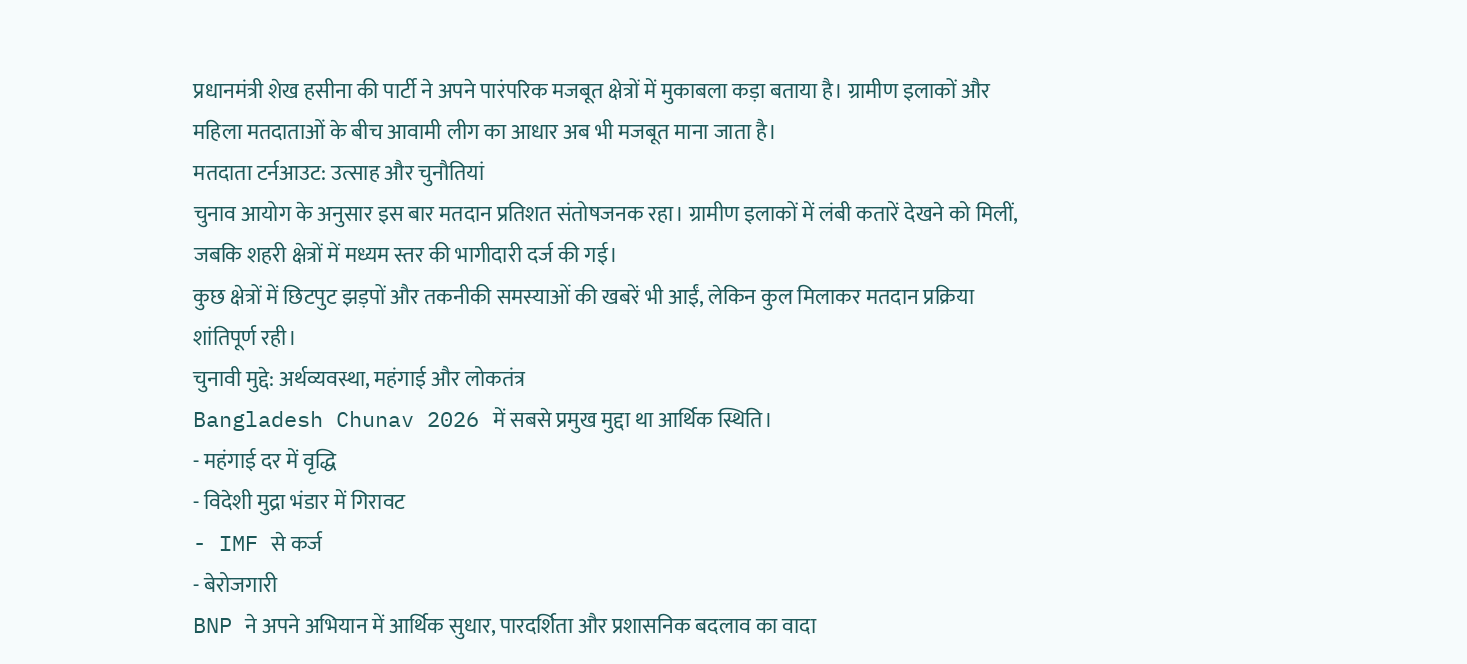प्रधानमंत्री शेख हसीना की पार्टी ने अपने पारंपरिक मजबूत क्षेत्रों में मुकाबला कड़ा बताया है। ग्रामीण इलाकों और महिला मतदाताओं के बीच आवामी लीग का आधार अब भी मजबूत माना जाता है।
मतदाता टर्नआउट: उत्साह और चुनौतियां
चुनाव आयोग के अनुसार इस बार मतदान प्रतिशत संतोषजनक रहा। ग्रामीण इलाकों में लंबी कतारें देखने को मिलीं, जबकि शहरी क्षेत्रों में मध्यम स्तर की भागीदारी दर्ज की गई।
कुछ क्षेत्रों में छिटपुट झड़पों और तकनीकी समस्याओं की खबरें भी आईं, लेकिन कुल मिलाकर मतदान प्रक्रिया शांतिपूर्ण रही।
चुनावी मुद्दे: अर्थव्यवस्था, महंगाई और लोकतंत्र
Bangladesh Chunav 2026 में सबसे प्रमुख मुद्दा था आर्थिक स्थिति।
- महंगाई दर में वृद्धि
- विदेशी मुद्रा भंडार में गिरावट
- IMF से कर्ज
- बेरोजगारी
BNP ने अपने अभियान में आर्थिक सुधार, पारदर्शिता और प्रशासनिक बदलाव का वादा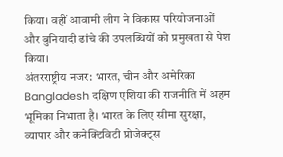किया। वहीं आवामी लीग ने विकास परियोजनाओं और बुनियादी ढांचे की उपलब्धियों को प्रमुखता से पेश किया।
अंतरराष्ट्रीय नजर: भारत, चीन और अमेरिका
Bangladesh दक्षिण एशिया की राजनीति में अहम भूमिका निभाता है। भारत के लिए सीमा सुरक्षा, व्यापार और कनेक्टिविटी प्रोजेक्ट्स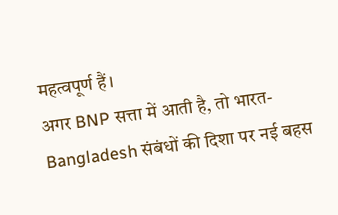महत्वपूर्ण हैं।
अगर BNP सत्ता में आती है, तो भारत-Bangladesh संबंधों की दिशा पर नई बहस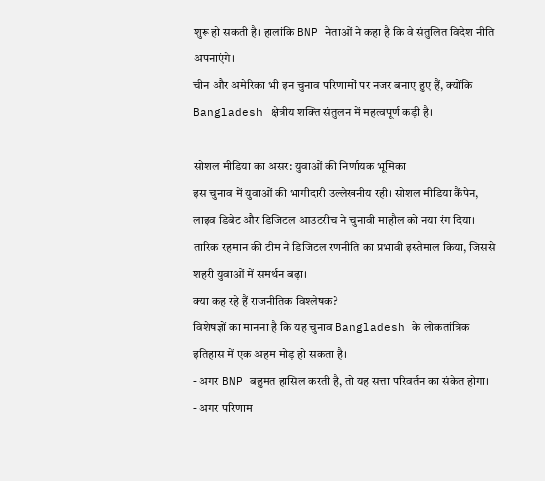शुरू हो सकती है। हालांकि BNP नेताओं ने कहा है कि वे संतुलित विदेश नीति अपनाएंगे।
चीन और अमेरिका भी इन चुनाव परिणामों पर नजर बनाए हुए हैं, क्योंकि Bangladesh क्षेत्रीय शक्ति संतुलन में महत्वपूर्ण कड़ी है।

सोशल मीडिया का असर: युवाओं की निर्णायक भूमिका
इस चुनाव में युवाओं की भागीदारी उल्लेखनीय रही। सोशल मीडिया कैंपेन, लाइव डिबेट और डिजिटल आउटरीच ने चुनावी माहौल को नया रंग दिया।
तारिक रहमान की टीम ने डिजिटल रणनीति का प्रभावी इस्तेमाल किया, जिससे शहरी युवाओं में समर्थन बढ़ा।
क्या कह रहे हैं राजनीतिक विश्लेषक?
विशेषज्ञों का मानना है कि यह चुनाव Bangladesh के लोकतांत्रिक इतिहास में एक अहम मोड़ हो सकता है।
- अगर BNP बहुमत हासिल करती है, तो यह सत्ता परिवर्तन का संकेत होगा।
- अगर परिणाम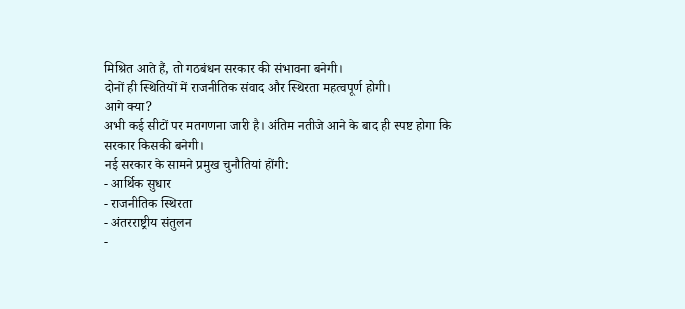मिश्रित आते हैं, तो गठबंधन सरकार की संभावना बनेगी।
दोनों ही स्थितियों में राजनीतिक संवाद और स्थिरता महत्वपूर्ण होगी।
आगे क्या?
अभी कई सीटों पर मतगणना जारी है। अंतिम नतीजे आने के बाद ही स्पष्ट होगा कि सरकार किसकी बनेगी।
नई सरकार के सामने प्रमुख चुनौतियां होंगी:
- आर्थिक सुधार
- राजनीतिक स्थिरता
- अंतरराष्ट्रीय संतुलन
-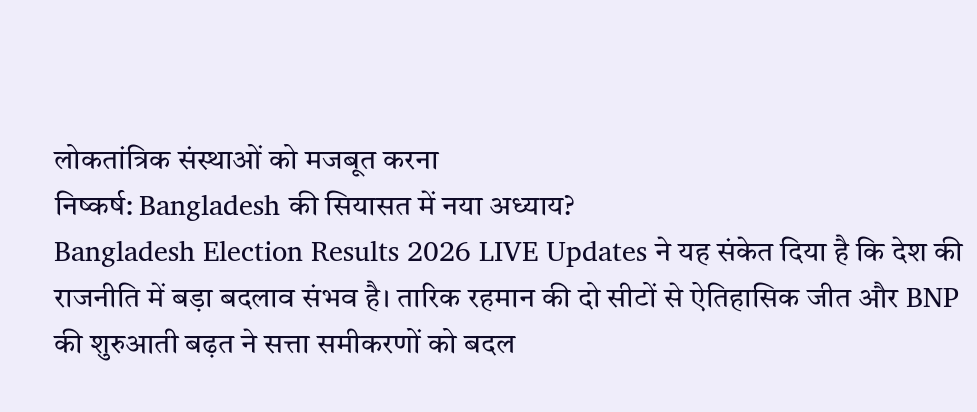लोकतांत्रिक संस्थाओं को मजबूत करना
निष्कर्ष: Bangladesh की सियासत में नया अध्याय?
Bangladesh Election Results 2026 LIVE Updates ने यह संकेत दिया है कि देश की राजनीति में बड़ा बदलाव संभव है। तारिक रहमान की दो सीटों से ऐतिहासिक जीत और BNP की शुरुआती बढ़त ने सत्ता समीकरणों को बदल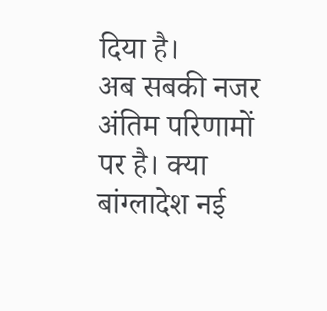दिया है।
अब सबकी नजर अंतिम परिणामों पर है। क्या बांग्लादेश नई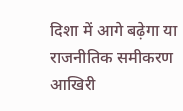दिशा में आगे बढ़ेगा या राजनीतिक समीकरण आखिरी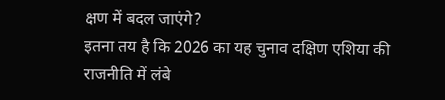क्षण में बदल जाएंगे?
इतना तय है कि 2026 का यह चुनाव दक्षिण एशिया की राजनीति में लंबे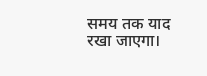समय तक याद रखा जाएगा।